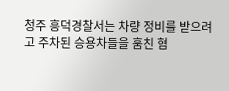청주 흥덕경찰서는 차량 정비를 받으려고 주차된 승용차들을 훔친 혐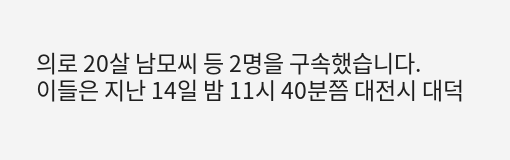의로 20살 남모씨 등 2명을 구속했습니다.
이들은 지난 14일 밤 11시 40분쯤 대전시 대덕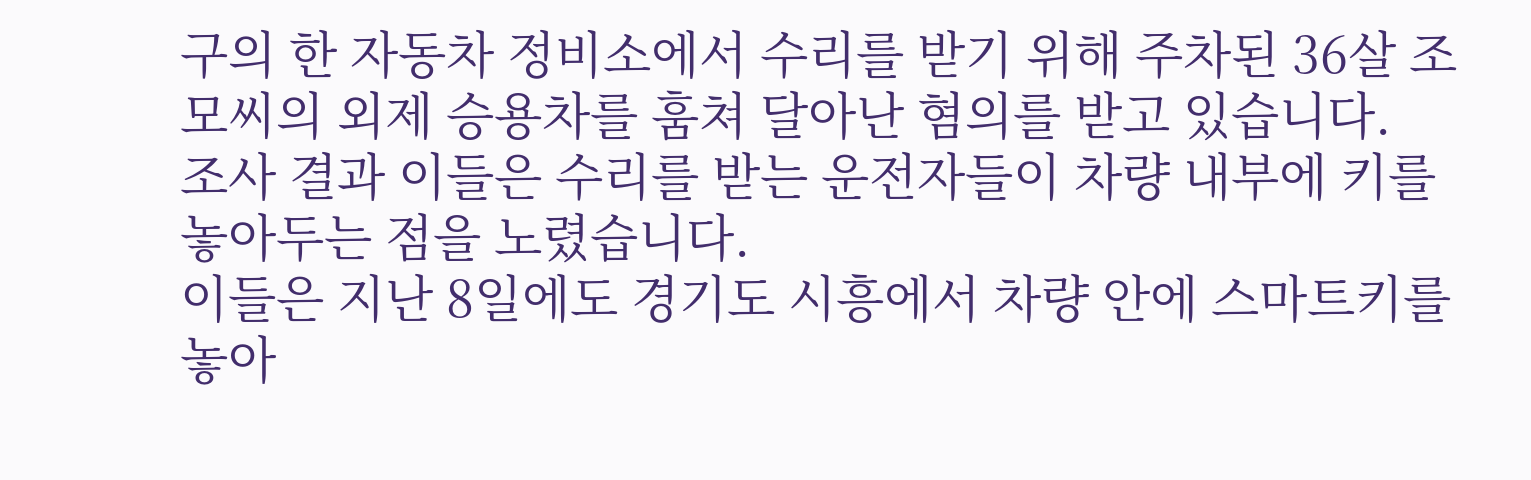구의 한 자동차 정비소에서 수리를 받기 위해 주차된 36살 조 모씨의 외제 승용차를 훔쳐 달아난 혐의를 받고 있습니다.
조사 결과 이들은 수리를 받는 운전자들이 차량 내부에 키를 놓아두는 점을 노렸습니다.
이들은 지난 8일에도 경기도 시흥에서 차량 안에 스마트키를 놓아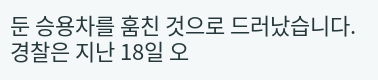둔 승용차를 훔친 것으로 드러났습니다.
경찰은 지난 18일 오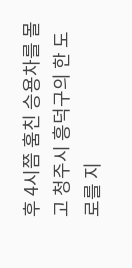후 4시쯤 훔친 승용차를 몰고 청주시 흥덕구의 한 도로를 지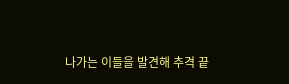나가는 이들을 발견해 추격 끝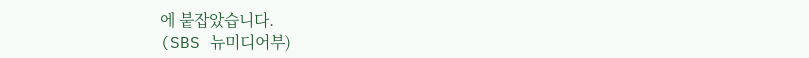에 붙잡았습니다.
(SBS 뉴미디어부)